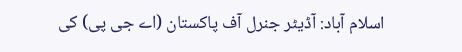اسلام آباد: آڈیٹر جنرل آف پاکستان (اے جی پی) کی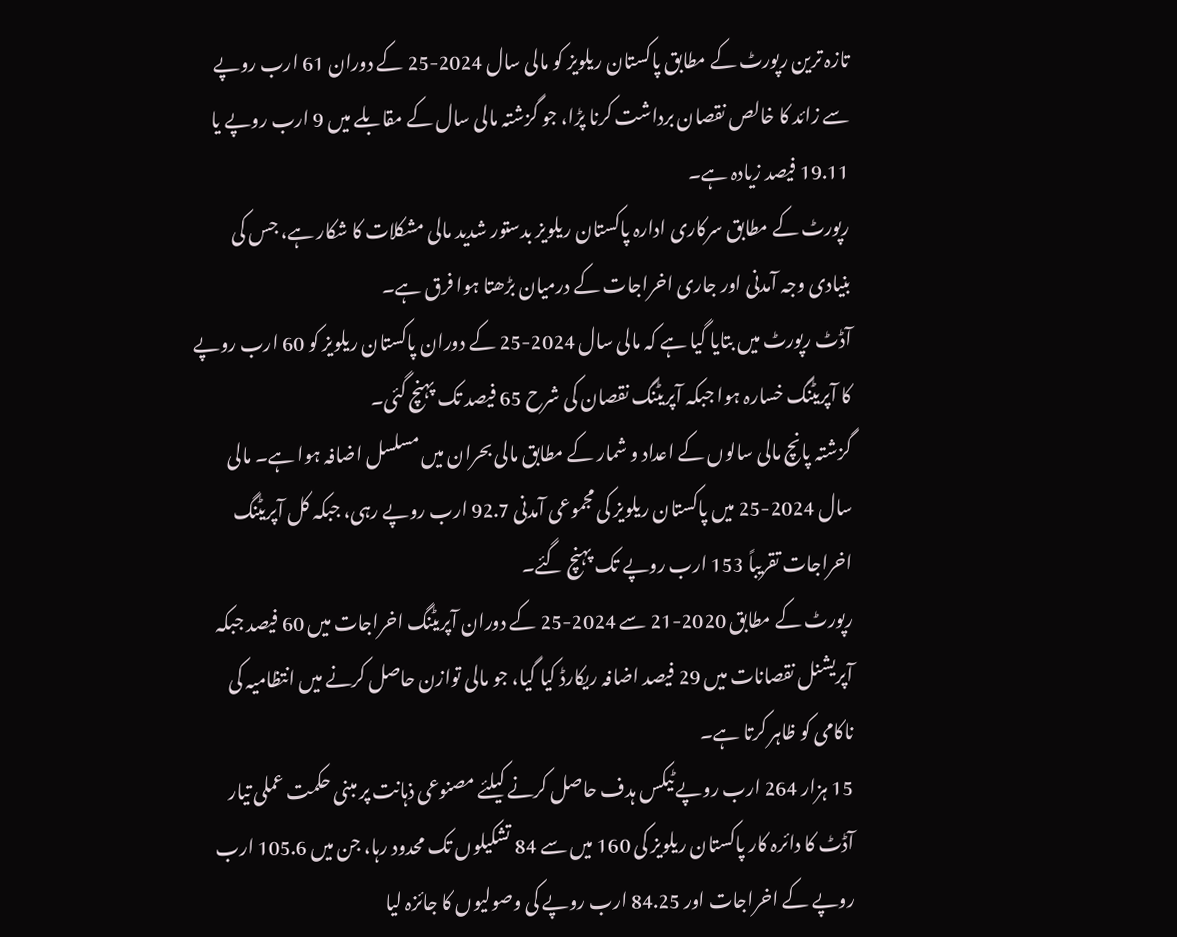تازہ ترین رپورٹ کے مطابق پاکستان ریلویز کو مالی سال 2024-25 کے دوران 61 ارب روپے سے زائد کا خالص نقصان برداشت کرنا پڑا، جو گزشتہ مالی سال کے مقابلے میں 9 ارب روپے یا 19.11 فیصد زیادہ ہے۔
رپورٹ کے مطابق سرکاری ادارہ پاکستان ریلویز بدستور شدید مالی مشکلات کا شکار ہے، جس کی بنیادی وجہ آمدنی اور جاری اخراجات کے درمیان بڑھتا ہوا فرق ہے۔
آڈٹ رپورٹ میں بتایا گیا ہے کہ مالی سال 2024-25 کے دوران پاکستان ریلویز کو 60 ارب روپے کا آپریٹنگ خسارہ ہوا جبکہ آپریٹنگ نقصان کی شرح 65 فیصد تک پہنچ گئی۔
گزشتہ پانچ مالی سالوں کے اعداد و شمار کے مطابق مالی بحران میں مسلسل اضافہ ہوا ہے۔ مالی سال 2024-25 میں پاکستان ریلویز کی مجموعی آمدنی 92.7 ارب روپے رہی، جبکہ کل آپریٹنگ اخراجات تقریباً 153 ارب روپے تک پہنچ گئے۔
رپورٹ کے مطابق 2020-21 سے 2024-25 کے دوران آپریٹنگ اخراجات میں 60 فیصد جبکہ آپریشنل نقصانات میں 29 فیصد اضافہ ریکارڈ کیا گیا، جو مالی توازن حاصل کرنے میں انتظامیہ کی ناکامی کو ظاہر کرتا ہے۔
15 ہزار 264 ارب روپے ٹیکس ہدف حاصل کرنے کیلئے مصنوعی ذہانت پر مبنی حکمت عملی تیار
آڈٹ کا دائرہ کار پاکستان ریلویز کی 160 میں سے 84 تشکیلوں تک محدود رہا، جن میں 105.6 ارب روپے کے اخراجات اور 84.25 ارب روپے کی وصولیوں کا جائزہ لیا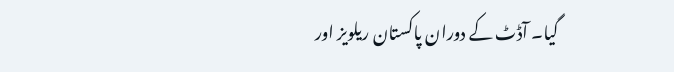گیا۔ آڈٹ کے دوران پاکستان ریلویز اور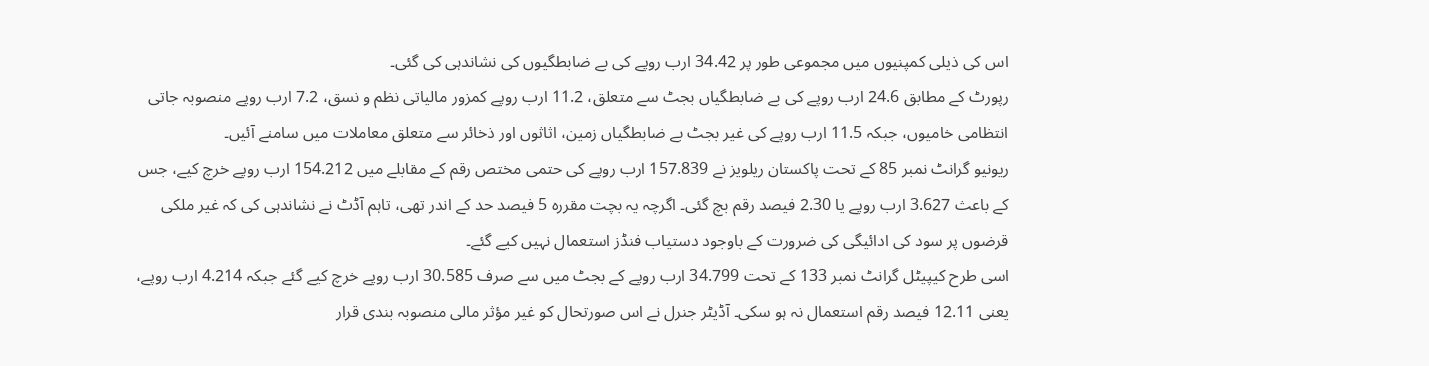اس کی ذیلی کمپنیوں میں مجموعی طور پر 34.42 ارب روپے کی بے ضابطگیوں کی نشاندہی کی گئی۔
رپورٹ کے مطابق 24.6 ارب روپے کی بے ضابطگیاں بجٹ سے متعلق، 11.2 ارب روپے کمزور مالیاتی نظم و نسق، 7.2 ارب روپے منصوبہ جاتی انتظامی خامیوں، جبکہ 11.5 ارب روپے کی غیر بجٹ بے ضابطگیاں زمین، اثاثوں اور ذخائر سے متعلق معاملات میں سامنے آئیں۔
ریونیو گرانٹ نمبر 85 کے تحت پاکستان ریلویز نے 157.839 ارب روپے کی حتمی مختص رقم کے مقابلے میں 154.212 ارب روپے خرچ کیے، جس کے باعث 3.627 ارب روپے یا 2.30 فیصد رقم بچ گئی۔ اگرچہ یہ بچت مقررہ 5 فیصد حد کے اندر تھی، تاہم آڈٹ نے نشاندہی کی کہ غیر ملکی قرضوں پر سود کی ادائیگی کی ضرورت کے باوجود دستیاب فنڈز استعمال نہیں کیے گئے۔
اسی طرح کیپیٹل گرانٹ نمبر 133 کے تحت 34.799 ارب روپے کے بجٹ میں سے صرف 30.585 ارب روپے خرچ کیے گئے جبکہ 4.214 ارب روپے، یعنی 12.11 فیصد رقم استعمال نہ ہو سکی۔ آڈیٹر جنرل نے اس صورتحال کو غیر مؤثر مالی منصوبہ بندی قرار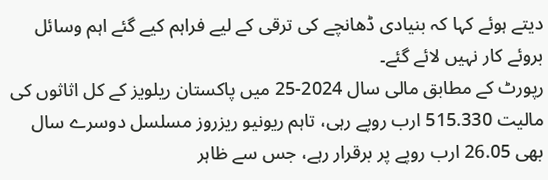دیتے ہوئے کہا کہ بنیادی ڈھانچے کی ترقی کے لیے فراہم کیے گئے اہم وسائل بروئے کار نہیں لائے گئے۔
رپورٹ کے مطابق مالی سال 2024-25 میں پاکستان ریلویز کے کل اثاثوں کی مالیت 515.330 ارب روپے رہی، تاہم ریونیو ریزروز مسلسل دوسرے سال بھی 26.05 ارب روپے پر برقرار رہے، جس سے ظاہر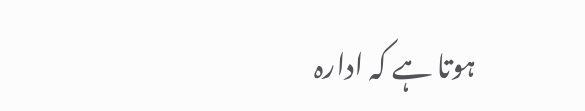ہوتا ہے کہ ادارہ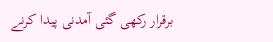برقرار رکھی گئی آمدنی پیدا کرنے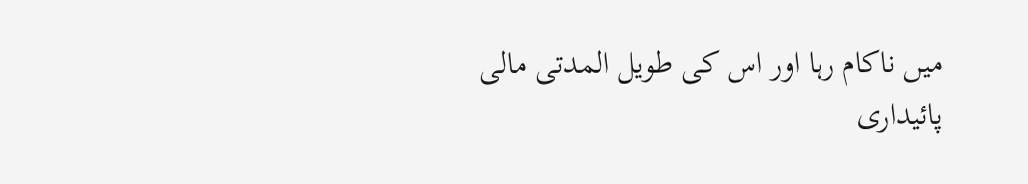میں ناکام رہا اور اس کی طویل المدتی مالی پائیداری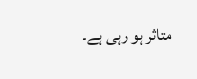متاثر ہو رہی ہے۔